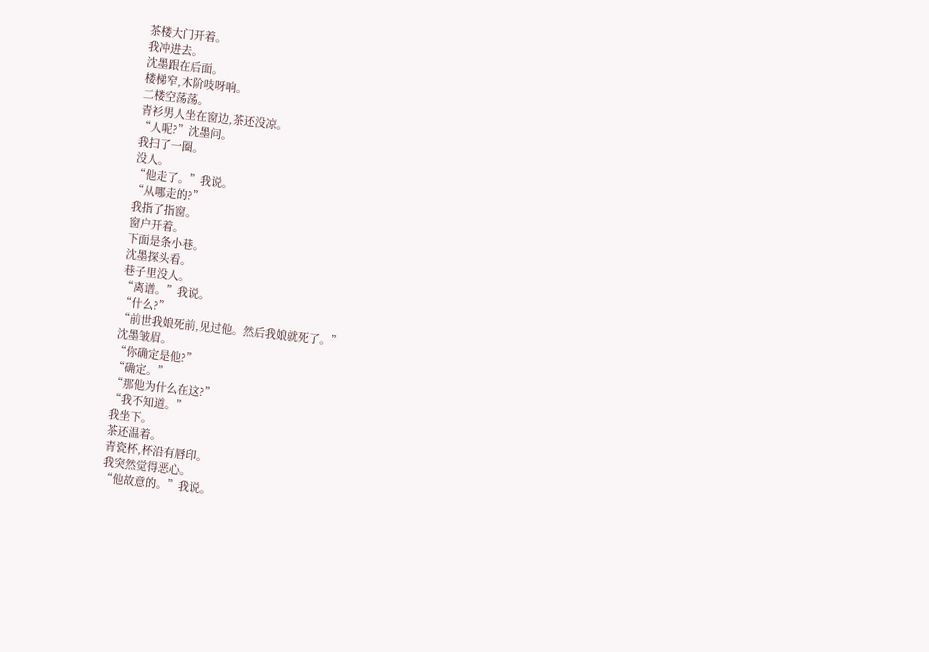茶楼大门开着。
我冲进去。
沈墨跟在后面。
楼梯窄,木阶吱呀响。
二楼空荡荡。
青衫男人坐在窗边,茶还没凉。
“人呢?”沈墨问。
我扫了一圈。
没人。
“他走了。”我说。
“从哪走的?”
我指了指窗。
窗户开着。
下面是条小巷。
沈墨探头看。
巷子里没人。
“离谱。”我说。
“什么?”
“前世我娘死前,见过他。然后我娘就死了。”
沈墨皱眉。
“你确定是他?”
“确定。”
“那他为什么在这?”
“我不知道。”
我坐下。
茶还温着。
青瓷杯,杯沿有唇印。
我突然觉得恶心。
“他故意的。”我说。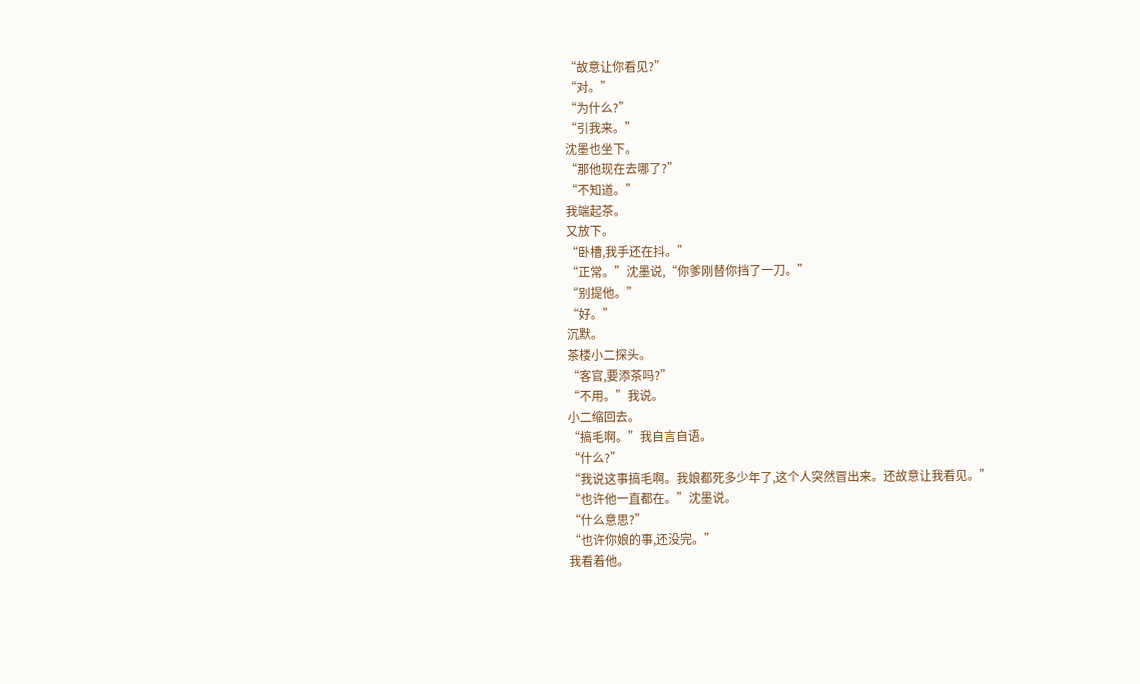“故意让你看见?”
“对。”
“为什么?”
“引我来。”
沈墨也坐下。
“那他现在去哪了?”
“不知道。”
我端起茶。
又放下。
“卧槽,我手还在抖。”
“正常。”沈墨说,“你爹刚替你挡了一刀。”
“别提他。”
“好。”
沉默。
茶楼小二探头。
“客官,要添茶吗?”
“不用。”我说。
小二缩回去。
“搞毛啊。”我自言自语。
“什么?”
“我说这事搞毛啊。我娘都死多少年了,这个人突然冒出来。还故意让我看见。”
“也许他一直都在。”沈墨说。
“什么意思?”
“也许你娘的事,还没完。”
我看着他。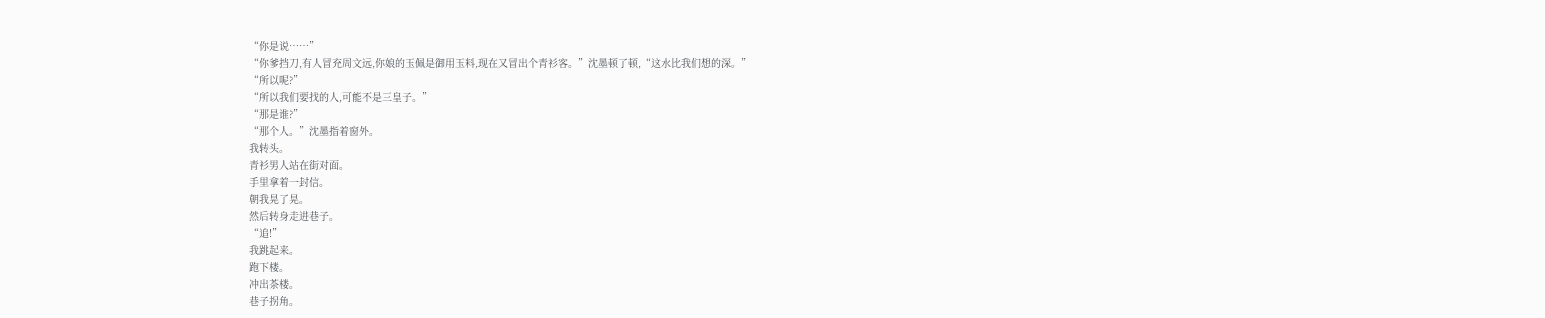“你是说……”
“你爹挡刀,有人冒充周文远,你娘的玉佩是御用玉料,现在又冒出个青衫客。”沈墨顿了顿,“这水比我们想的深。”
“所以呢?”
“所以我们要找的人,可能不是三皇子。”
“那是谁?”
“那个人。”沈墨指着窗外。
我转头。
青衫男人站在街对面。
手里拿着一封信。
朝我晃了晃。
然后转身走进巷子。
“追!”
我跳起来。
跑下楼。
冲出茶楼。
巷子拐角。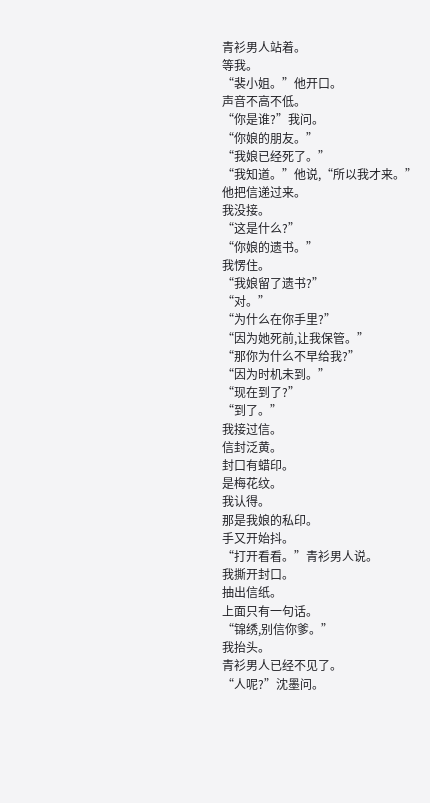青衫男人站着。
等我。
“裴小姐。”他开口。
声音不高不低。
“你是谁?”我问。
“你娘的朋友。”
“我娘已经死了。”
“我知道。”他说,“所以我才来。”
他把信递过来。
我没接。
“这是什么?”
“你娘的遗书。”
我愣住。
“我娘留了遗书?”
“对。”
“为什么在你手里?”
“因为她死前,让我保管。”
“那你为什么不早给我?”
“因为时机未到。”
“现在到了?”
“到了。”
我接过信。
信封泛黄。
封口有蜡印。
是梅花纹。
我认得。
那是我娘的私印。
手又开始抖。
“打开看看。”青衫男人说。
我撕开封口。
抽出信纸。
上面只有一句话。
“锦绣,别信你爹。”
我抬头。
青衫男人已经不见了。
“人呢?”沈墨问。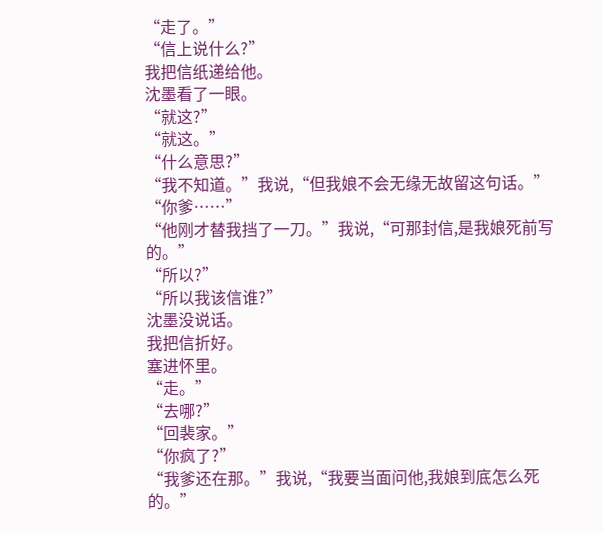“走了。”
“信上说什么?”
我把信纸递给他。
沈墨看了一眼。
“就这?”
“就这。”
“什么意思?”
“我不知道。”我说,“但我娘不会无缘无故留这句话。”
“你爹……”
“他刚才替我挡了一刀。”我说,“可那封信,是我娘死前写的。”
“所以?”
“所以我该信谁?”
沈墨没说话。
我把信折好。
塞进怀里。
“走。”
“去哪?”
“回裴家。”
“你疯了?”
“我爹还在那。”我说,“我要当面问他,我娘到底怎么死的。”